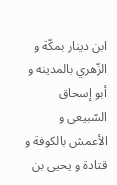ابن دينار بمكّة و الزّهري بالمدينه و أبو إسحاق السّبيعى و الأعمش بالكوفة و قتادة و يحيى بن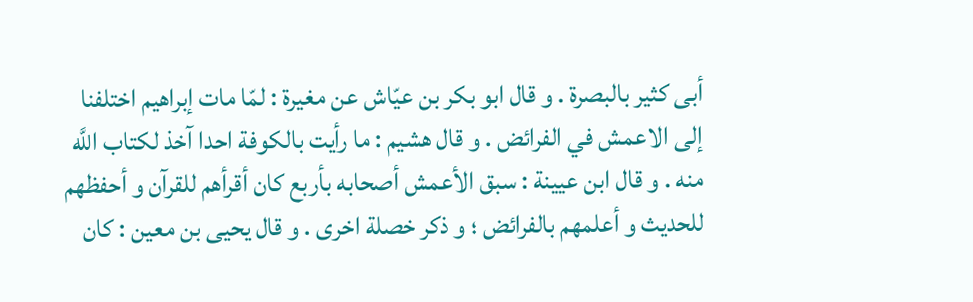أبى كثير بالبصرة . و قال ابو بكر بن عيّاش عن مغيرة : لمّا مات إبراهيم اختلفنا إلى الاعمش في الفرائض . و قال هشيم : ما رأيت بالكوفة احدا آخذ لكتاب اللَّه منه . و قال ابن عيينة : سبق الأعمش أصحابه بأربع كان أقرأهم للقرآن و أحفظهم للحديث و أعلمهم بالفرائض ؛ و ذكر خصلة اخرى . و قال يحيى بن معين : كان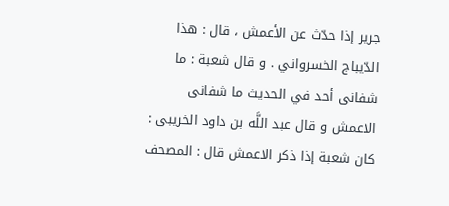جرير إذا حدّث عن الأعمش ، قال : هذا الدّيباج الخسرواني . و قال شعبة : ما شفانى أحد في الحديث ما شفانى الاعمش و قال عبد اللَّه بن داود الخريبى : كان شعبة إذا ذكر الاعمش قال : المصحف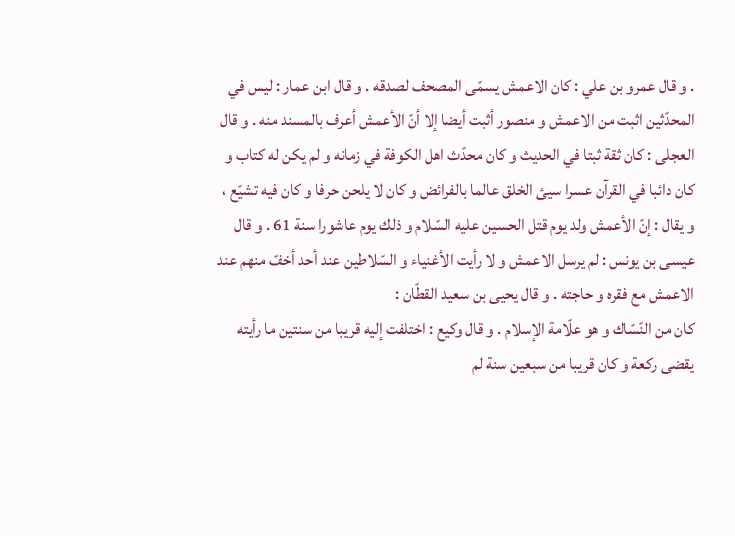. و قال عمرو بن علي : كان الاعمش يسمّى المصحف لصدقه . و قال ابن عمار : ليس في المحدّثين اثبت من الاعمش و منصور أثبت أيضا إلا أنّ الأعمش أعرف بالمسند منه . و قال العجلى : كان ثقة ثبتا في الحديث و كان محدّث اهل الكوفة في زمانه و لم يكن له كتاب و كان دائبا في القرآن عسرا سيئ الخلق عالما بالفرائض و كان لا يلحن حرفا و كان فيه تشيّع ، و يقال : إنّ الأعمش ولد يوم قتل الحسين عليه السّلام و ذلك يوم عاشورا سنة 61 . و قال عيسى بن يونس : لم يرسل الاعمش و لا رأيت الأغنياء و السّلاطين عند أحد أخفّ منهم عند الاعمش مع فقره و حاجته . و قال يحيى بن سعيد القطّان :
كان من النّسّاك و هو علّامة الإسلام . و قال وكيع : اختلفت إليه قريبا من سنتين ما رأيته يقضى ركعة و كان قريبا من سبعين سنة لم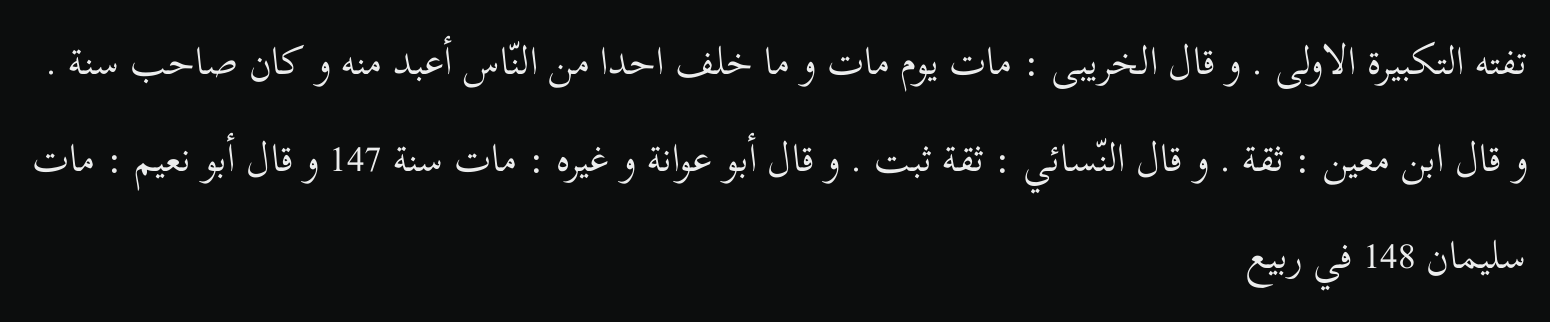تفته التكبيرة الاولى . و قال الخريبى : مات يوم مات و ما خلف احدا من النّاس أعبد منه و كان صاحب سنة .
و قال ابن معين : ثقة . و قال النّسائي : ثقة ثبت . و قال أبو عوانة و غيره : مات سنة 147 و قال أبو نعيم : مات سليمان 148 في ربيع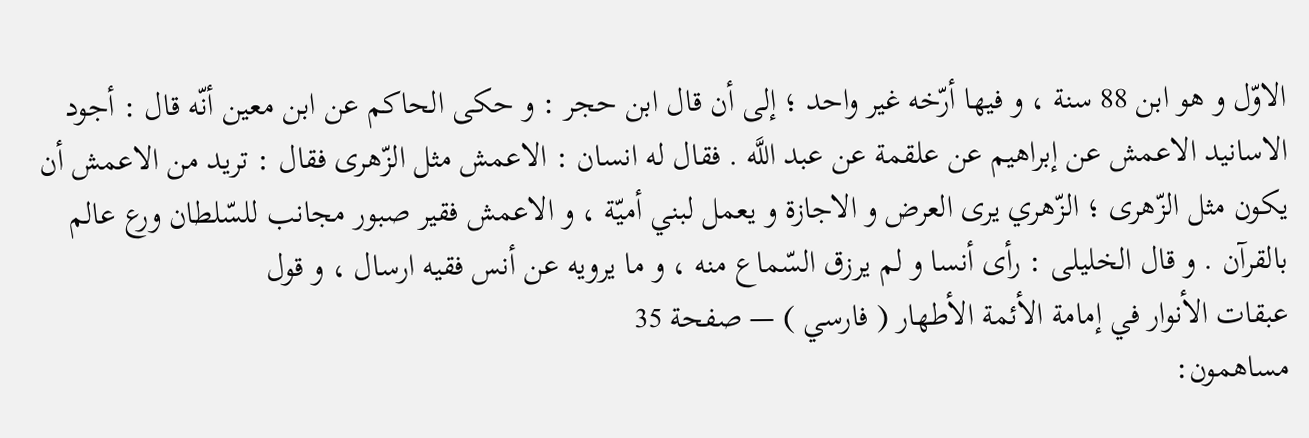الاوّل و هو ابن 88 سنة ، و فيها أرّخه غير واحد ؛ إلى أن قال ابن حجر : و حكى الحاكم عن ابن معين أنّه قال : أجود الاسانيد الاعمش عن إبراهيم عن علقمة عن عبد اللَّه . فقال له انسان : الاعمش مثل الزّهرى فقال : تريد من الاعمش أن يكون مثل الزّهرى ؛ الزّهري يرى العرض و الاجازة و يعمل لبني أميّة ، و الاعمش فقير صبور مجانب للسّلطان ورع عالم بالقرآن . و قال الخليلى : رأى أنسا و لم يرزق السّماع منه ، و ما يرويه عن أنس فقيه ارسال ، و قول
عبقات الأنوار في إمامة الأئمة الأطهار ( فارسي ) — صفحة 35
مساهمون: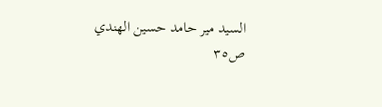السيد مير حامد حسين الهندي
ص٣٥